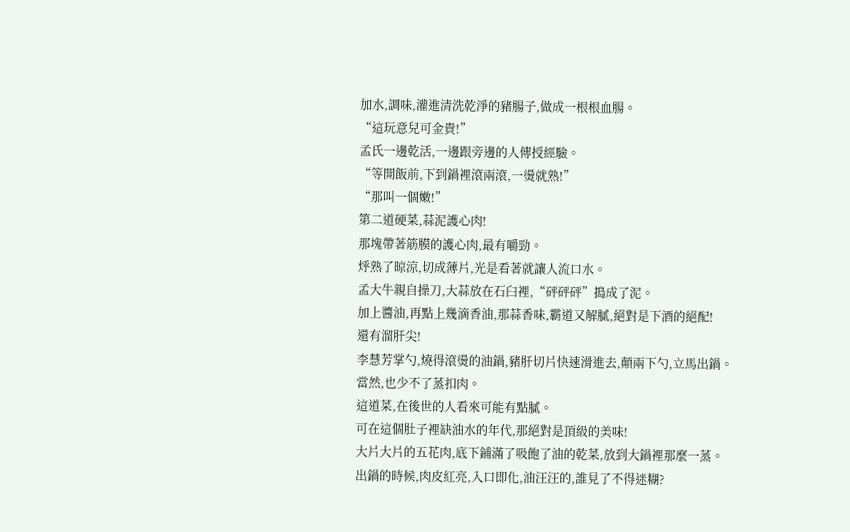加水,調味,灌進清洗乾淨的豬腸子,做成一根根血腸。
“這玩意兒可金貴!”
孟氏一邊乾活,一邊跟旁邊的人傳授經驗。
“等開飯前,下到鍋裡滾兩滾,一燙就熟!”
“那叫一個嫩!”
第二道硬菜,蒜泥護心肉!
那塊帶著筋膜的護心肉,最有嚼勁。
烀熟了晾涼,切成薄片,光是看著就讓人流口水。
孟大牛親自操刀,大蒜放在石臼裡,“砰砰砰”搗成了泥。
加上醬油,再點上幾滴香油,那蒜香味,霸道又解膩,絕對是下酒的絕配!
還有溜肝尖!
李慧芳掌勺,燒得滾燙的油鍋,豬肝切片快速滑進去,顛兩下勺,立馬出鍋。
當然,也少不了蒸扣肉。
這道菜,在後世的人看來可能有點膩。
可在這個肚子裡缺油水的年代,那絕對是頂級的美味!
大片大片的五花肉,底下鋪滿了吸飽了油的乾菜,放到大鍋裡那麼一蒸。
出鍋的時候,肉皮紅亮,入口即化,油汪汪的,誰見了不得迷糊?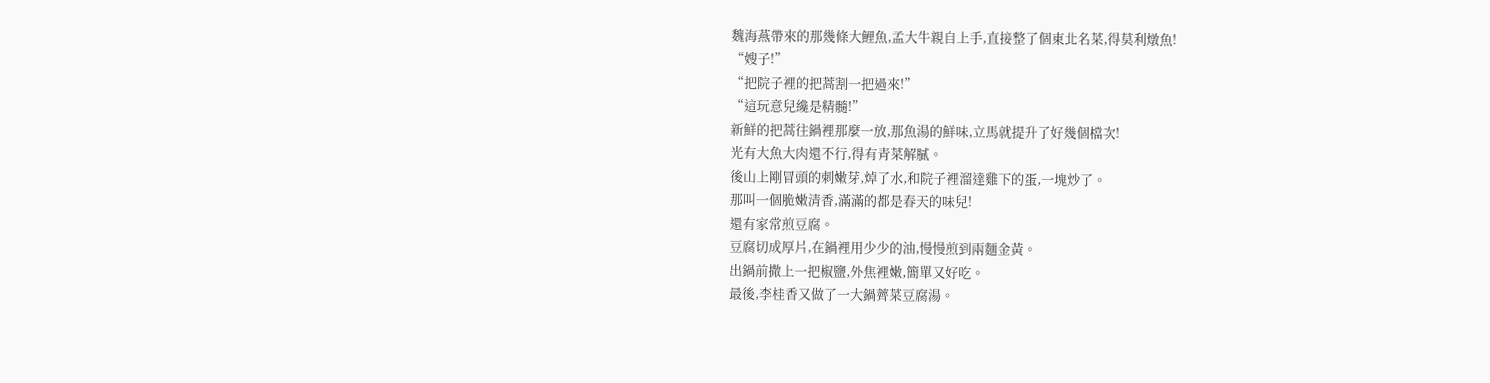魏海燕帶來的那幾條大鯉魚,孟大牛親自上手,直接整了個東北名菜,得莫利燉魚!
“嫂子!”
“把院子裡的把蒿割一把過來!”
“這玩意兒纔是精髓!”
新鮮的把蒿往鍋裡那麼一放,那魚湯的鮮味,立馬就提升了好幾個檔次!
光有大魚大肉還不行,得有青菜解膩。
後山上剛冒頭的刺嫩芽,焯了水,和院子裡溜達雞下的蛋,一塊炒了。
那叫一個脆嫩清香,滿滿的都是春天的味兒!
還有家常煎豆腐。
豆腐切成厚片,在鍋裡用少少的油,慢慢煎到兩麵金黃。
出鍋前撒上一把椒鹽,外焦裡嫩,簡單又好吃。
最後,李桂香又做了一大鍋薺菜豆腐湯。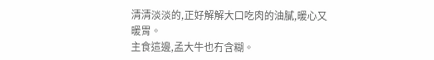清清淡淡的,正好解解大口吃肉的油膩,暖心又暖胃。
主食這邊,孟大牛也冇含糊。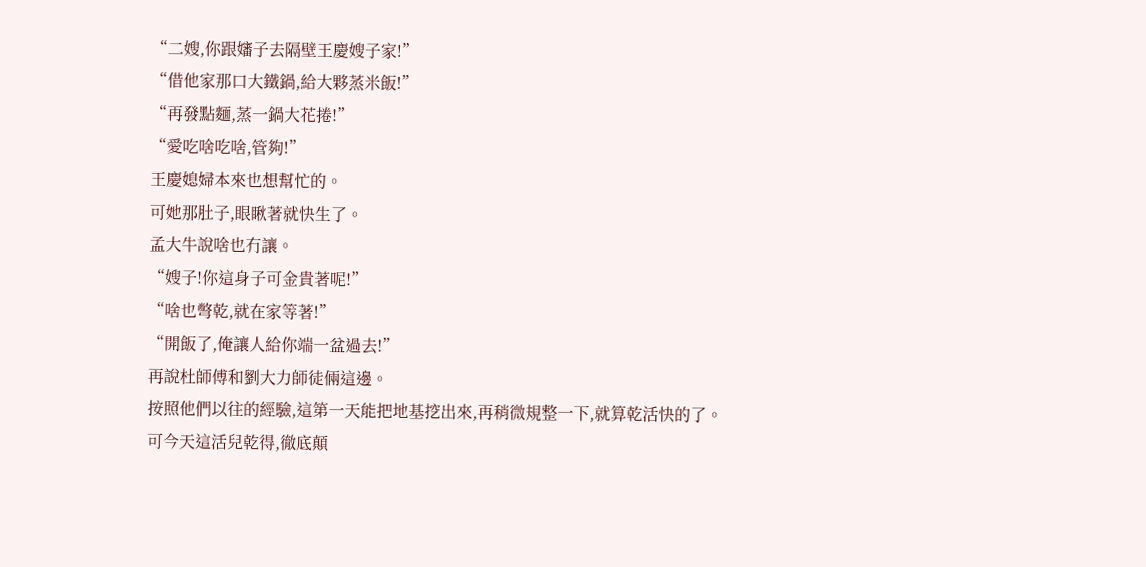“二嫂,你跟嬸子去隔壁王慶嫂子家!”
“借他家那口大鐵鍋,給大夥蒸米飯!”
“再發點麵,蒸一鍋大花捲!”
“愛吃啥吃啥,管夠!”
王慶媳婦本來也想幫忙的。
可她那肚子,眼瞅著就快生了。
孟大牛說啥也冇讓。
“嫂子!你這身子可金貴著呢!”
“啥也彆乾,就在家等著!”
“開飯了,俺讓人給你端一盆過去!”
再說杜師傅和劉大力師徒倆這邊。
按照他們以往的經驗,這第一天能把地基挖出來,再稍微規整一下,就算乾活快的了。
可今天這活兒乾得,徹底顛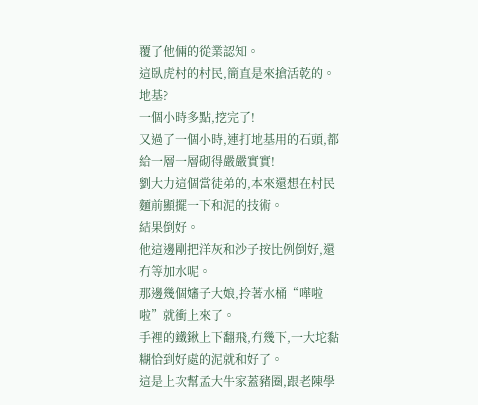覆了他倆的從業認知。
這臥虎村的村民,簡直是來搶活乾的。
地基?
一個小時多點,挖完了!
又過了一個小時,連打地基用的石頭,都給一層一層砌得嚴嚴實實!
劉大力這個當徒弟的,本來還想在村民麵前顯擺一下和泥的技術。
結果倒好。
他這邊剛把洋灰和沙子按比例倒好,還冇等加水呢。
那邊幾個嬸子大娘,拎著水桶“嘩啦啦”就衝上來了。
手裡的鐵鍬上下翻飛,冇幾下,一大坨黏糊恰到好處的泥就和好了。
這是上次幫孟大牛家蓋豬圈,跟老陳學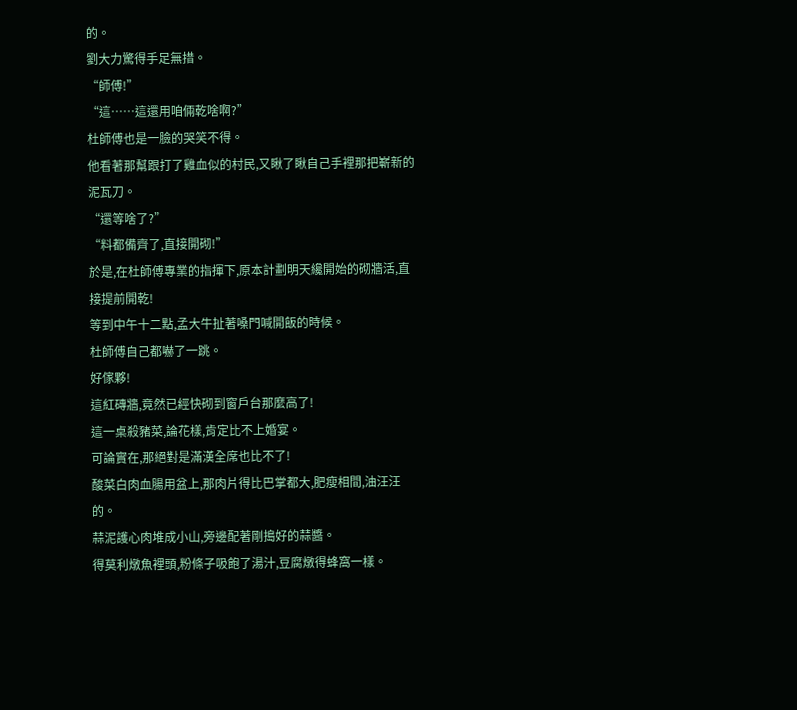的。
劉大力驚得手足無措。
“師傅!”
“這……這還用咱倆乾啥啊?”
杜師傅也是一臉的哭笑不得。
他看著那幫跟打了雞血似的村民,又瞅了瞅自己手裡那把嶄新的泥瓦刀。
“還等啥了?”
“料都備齊了,直接開砌!”
於是,在杜師傅專業的指揮下,原本計劃明天纔開始的砌牆活,直接提前開乾!
等到中午十二點,孟大牛扯著嗓門喊開飯的時候。
杜師傅自己都嚇了一跳。
好傢夥!
這紅磚牆,竟然已經快砌到窗戶台那麼高了!
這一桌殺豬菜,論花樣,肯定比不上婚宴。
可論實在,那絕對是滿漢全席也比不了!
酸菜白肉血腸用盆上,那肉片得比巴掌都大,肥瘦相間,油汪汪的。
蒜泥護心肉堆成小山,旁邊配著剛搗好的蒜醬。
得莫利燉魚裡頭,粉條子吸飽了湯汁,豆腐燉得蜂窩一樣。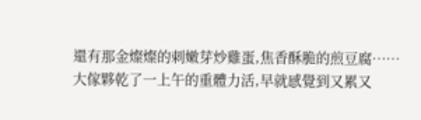還有那金燦燦的刺嫩芽炒雞蛋,焦香酥脆的煎豆腐……
大傢夥乾了一上午的重體力活,早就感覺到又累又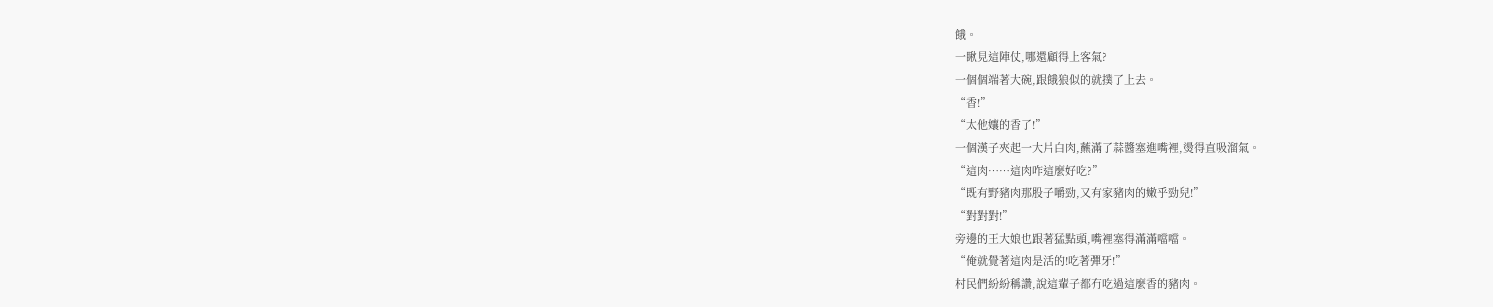餓。
一瞅見這陣仗,哪還顧得上客氣?
一個個端著大碗,跟餓狼似的就撲了上去。
“香!”
“太他孃的香了!”
一個漢子夾起一大片白肉,蘸滿了蒜醬塞進嘴裡,燙得直吸溜氣。
“這肉……這肉咋這麼好吃?”
“既有野豬肉那股子嚼勁,又有家豬肉的嫩乎勁兒!”
“對對對!”
旁邊的王大娘也跟著猛點頭,嘴裡塞得滿滿噹噹。
“俺就覺著這肉是活的!吃著彈牙!”
村民們紛紛稱讚,說這輩子都冇吃過這麼香的豬肉。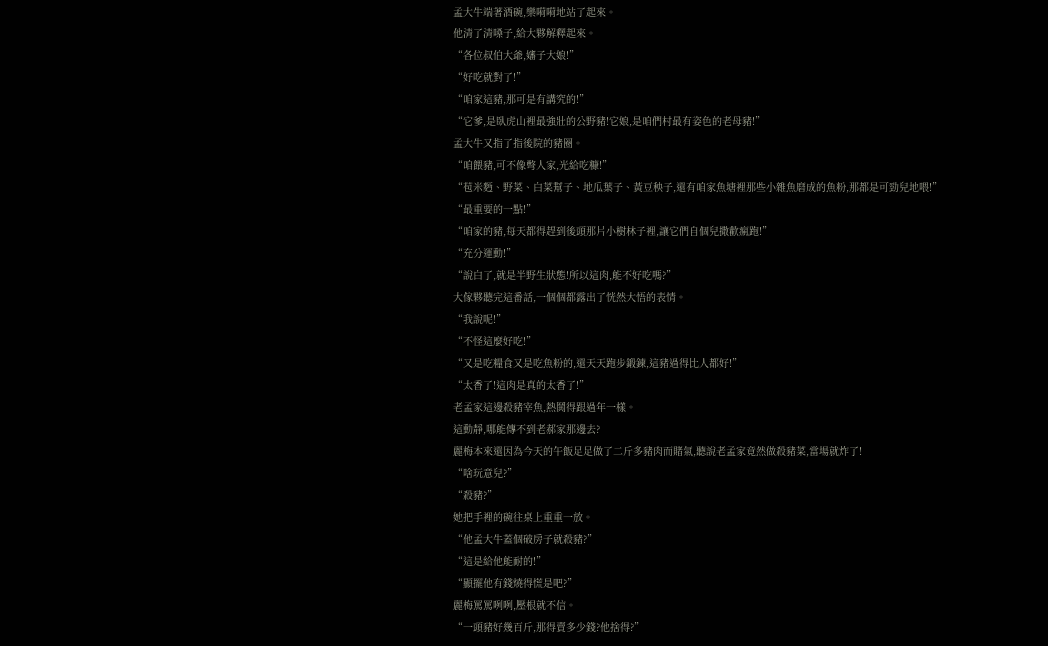孟大牛端著酒碗,樂嗬嗬地站了起來。
他清了清嗓子,給大夥解釋起來。
“各位叔伯大爺,嬸子大娘!”
“好吃就對了!”
“咱家這豬,那可是有講究的!”
“它爹,是臥虎山裡最強壯的公野豬!它娘,是咱們村最有姿色的老母豬!”
孟大牛又指了指後院的豬圈。
“咱餵豬,可不像彆人家,光給吃糠!”
“苞米麪、野菜、白菜幫子、地瓜葉子、黃豆秧子,還有咱家魚塘裡那些小雜魚磨成的魚粉,那都是可勁兒地喂!”
“最重要的一點!”
“咱家的豬,每天都得趕到後頭那片小樹林子裡,讓它們自個兒撒歡瘋跑!”
“充分運動!”
“說白了,就是半野生狀態!所以這肉,能不好吃嗎?”
大傢夥聽完這番話,一個個都露出了恍然大悟的表情。
“我說呢!”
“不怪這麼好吃!”
“又是吃糧食又是吃魚粉的,還天天跑步鍛鍊,這豬過得比人都好!”
“太香了!這肉是真的太香了!”
老孟家這邊殺豬宰魚,熱鬨得跟過年一樣。
這動靜,哪能傳不到老郝家那邊去?
麗梅本來還因為今天的午飯足足做了二斤多豬肉而賭氣,聽說老孟家竟然做殺豬菜,當場就炸了!
“啥玩意兒?”
“殺豬?”
她把手裡的碗往桌上重重一放。
“他孟大牛蓋個破房子就殺豬?”
“這是給他能耐的!”
“顯擺他有錢燒得慌是吧?”
麗梅罵罵咧咧,壓根就不信。
“一頭豬好幾百斤,那得賣多少錢?他捨得?”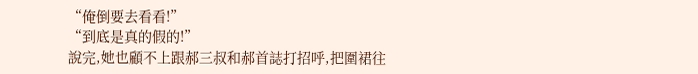“俺倒要去看看!”
“到底是真的假的!”
說完,她也顧不上跟郝三叔和郝首誌打招呼,把圍裙往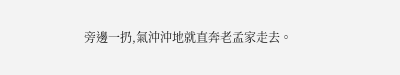旁邊一扔,氣沖沖地就直奔老孟家走去。